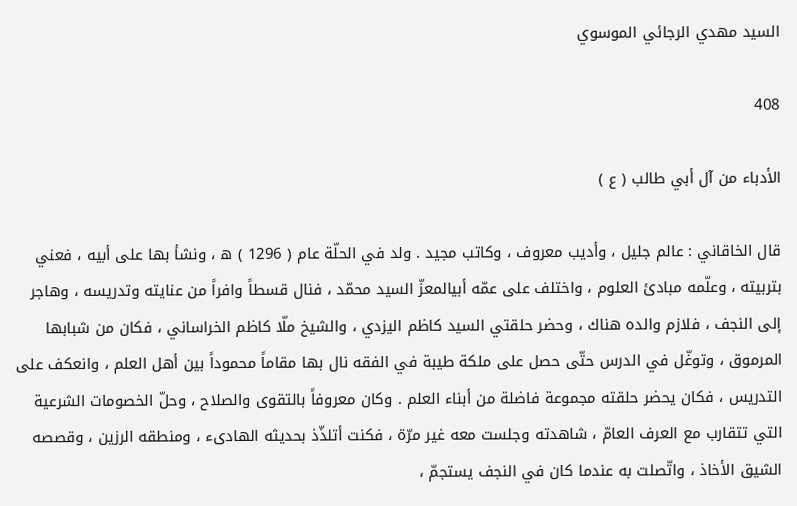السيد مهدي الرجائي الموسوي

408

الأدباء من آل أبي طالب ( ع )

قال الخاقاني : عالم جليل ، وأديب معروف ، وكاتب مجيد . ولد في الحلّة عام ( 1296 ) ه ، ونشأ بها على أبيه ، فعني بتربيته ، وعلّمه مبادئ العلوم ، واختلف على عمّه أبيالمعزّ السيد محمّد ، فنال قسطاً وافراً من عنايته وتدريسه ، وهاجر إلى النجف ، فلازم والده هناك ، وحضر حلقتي السيد كاظم اليزدي ، والشيخ ملّا كاظم الخراساني ، فكان من شبابها المرموق ، وتوغّل في الدرس حتّى حصل على ملكة طيبة في الفقه نال بها مقاماً محموداً بين أهل العلم ، وانعكف على التدريس ، فكان يحضر حلقته مجموعة فاضلة من أبناء العلم . وكان معروفاً بالتقوى والصلاح ، وحلّ الخصومات الشرعية التي تتقارب مع العرف العامّ ، شاهدته وجلست معه غير مرّة ، فكنت أتلذّذ بحديثه الهادىء ، ومنطقه الرزين ، وقصصه الشيق الأخاذ ، واتّصلت به عندما كان في النجف يستجمّ ،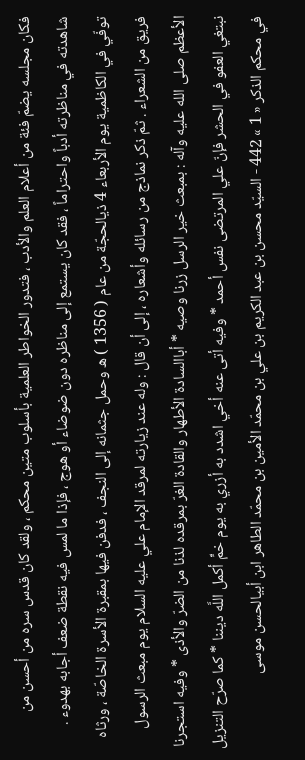فكان مجلسه يضمّ فئة من أعلام العلم والأدب ، فتدور الخواطر العلمية بأسلوب متين محكم ، ولقد كان قدس سره من أحسن من شاهدته في مناظرته أدباً واحتراماً ، فقد كان يستمع إلى مناظره دون ضوضاء أو هوج ، فإذا ما لمس فيه نقطة ضعف أجابه بهدوء . توفّي في الكاظمية يوم الأربعاء 4 ذيالحجّة من عام ( 1356 ) ه وحمل جثمانه إلى النجف ، فدفن فيها بمقبرة الأسرة الخاصّة ، ورثاه فريق من الشعراء . ثمّ ذكر نماذج من رسائله وأشعاره ، إلى أن قال : وله عند زيارته لمرقد الإمام علي عليه السلام يوم مبعث الرسول الأعظم صلى الله عليه وآله : بمبعث خير الرسل زرنا وصيه * أباالسادة الأطهار والقادة الغرّ بمرقده لذنا من الضرّ والأذى * وفيه استجرنا نبتغي العفو في الحشر فإنّ علي المرتضى نفس أحمد * وفيه أتى عنه أخي اشدد به أزري به يوم خمٍّ أكمل اللَّه ديننا * كما صرّح التنزيل في محكم الذكر « 1 » 442 - السيّد محسن بن عبد الكريم بن علي بن محمّد الأمين بن محمّد الطاهر ابن أبيالحسن موسى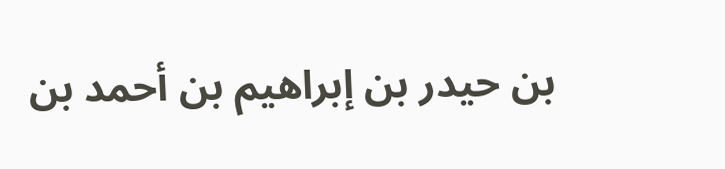بن حيدر بن إبراهيم بن أحمد بن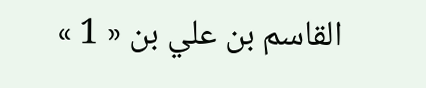القاسم بن علي بن « 1 »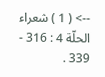--> ( 1 ) شعراء الحلّة 4 : 316 - 339 .